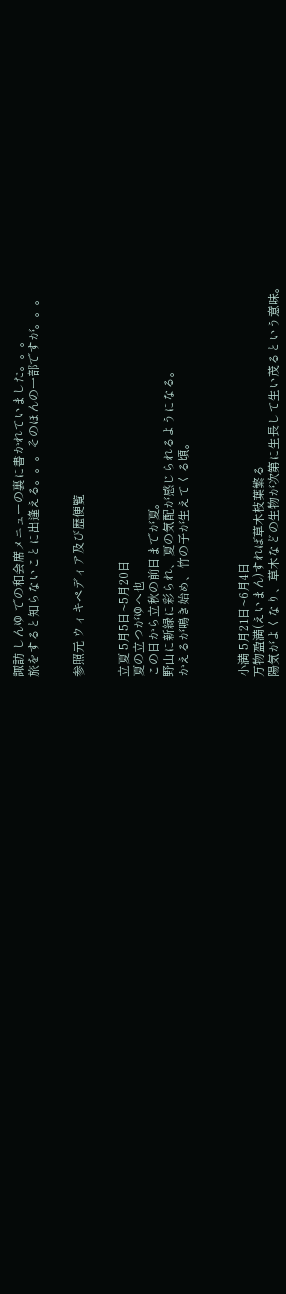諏訪 しんゆ での和会席メニューの裏に書かれていました。。。
旅をすると知らないことに出逢える。。。そのほんの一部ですが。。。


参照元 ウィキペディア及び歴便覧


立夏 5月5日~5月20日
夏の立つがゆへ也
この日から立秋の前日までが夏。
野山に新緑に彩られ、夏の気配が感じられるようになる。
かえるが鳴き始め、竹の子が生えてくる頃。



小満 5月21日~6月4日
万物盈満(えいまん)すれば草木枝葉繁る
陽気がよくなり、草木などの生物が次第に生長して生い茂るという意味。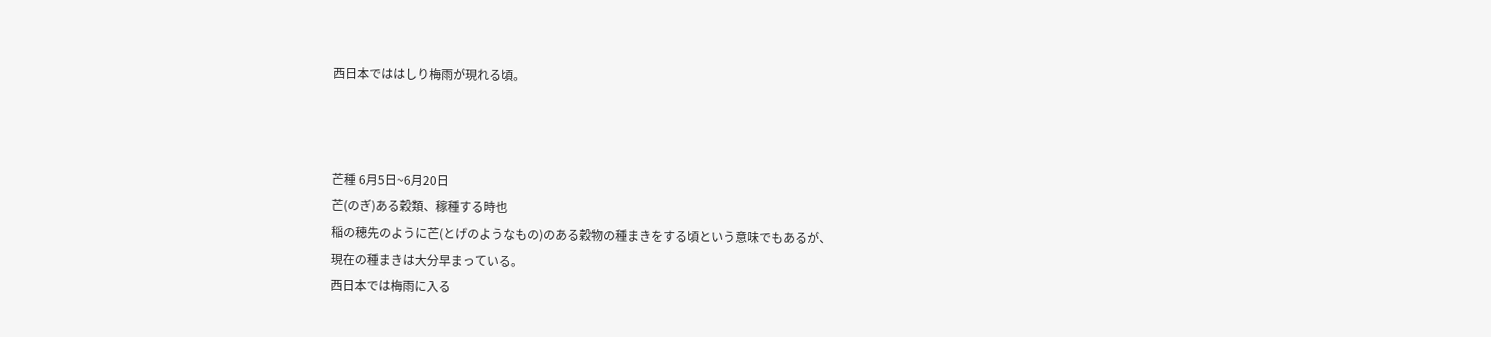西日本でははしり梅雨が現れる頃。



芒種 6月5日~6月20日
芒(のぎ)ある穀類、稼種する時也
稲の穂先のように芒(とげのようなもの)のある穀物の種まきをする頃という意味でもあるが、
現在の種まきは大分早まっている。
西日本では梅雨に入る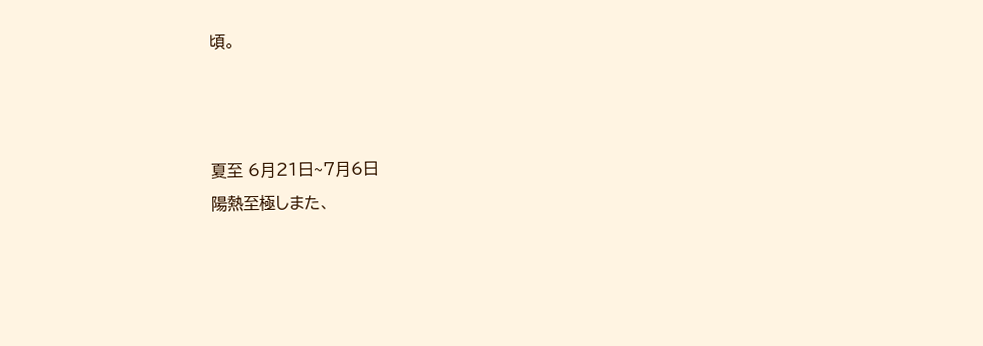頃。



夏至 6月21日~7月6日
陽熱至極しまた、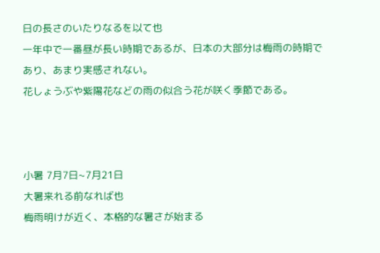日の長さのいたりなるを以て也
一年中で一番昼が長い時期であるが、日本の大部分は梅雨の時期であり、あまり実感されない。
花しょうぶや紫陽花などの雨の似合う花が咲く季節である。



小暑 7月7日~7月21日
大暑来れる前なれば也
梅雨明けが近く、本格的な暑さが始まる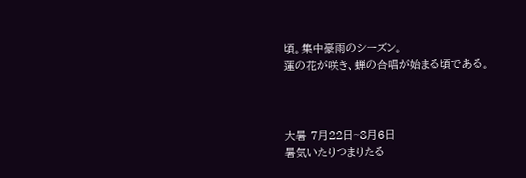頃。集中豪雨のシーズン。
蓮の花が咲き、蝉の合唱が始まる頃である。



大暑 7月22日~8月6日
暑気いたりつまりたる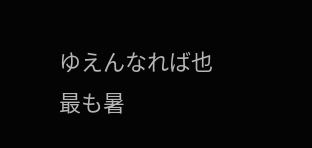ゆえんなれば也
最も暑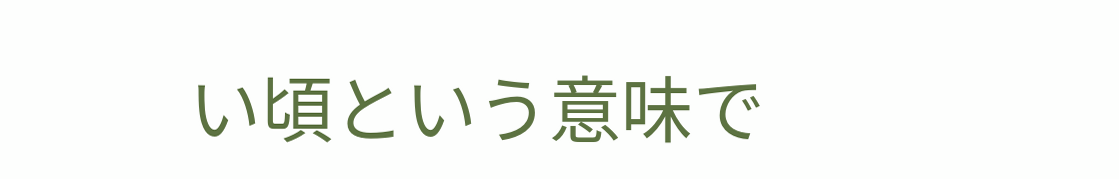い頃という意味で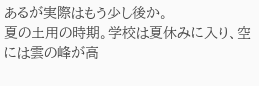あるが実際はもう少し後か。
夏の土用の時期。学校は夏休みに入り、空には雲の峰が高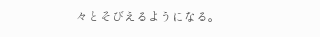々とそびえるようになる。